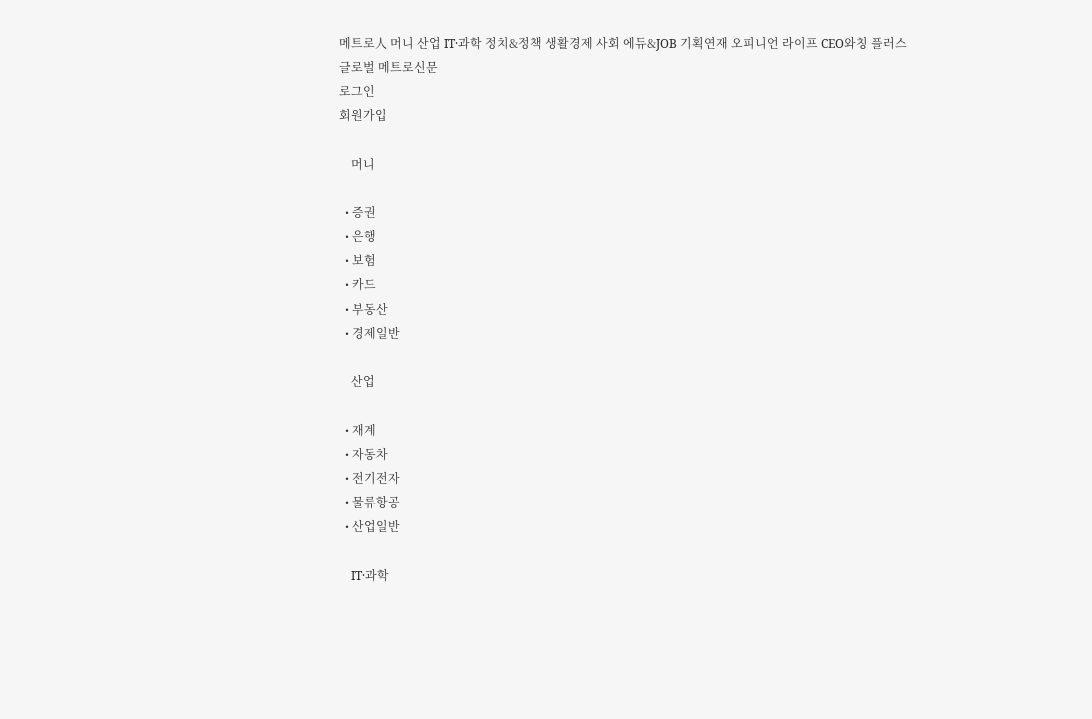메트로人 머니 산업 IT·과학 정치&정책 생활경제 사회 에듀&JOB 기획연재 오피니언 라이프 CEO와칭 플러스
글로벌 메트로신문
로그인
회원가입

    머니

  • 증권
  • 은행
  • 보험
  • 카드
  • 부동산
  • 경제일반

    산업

  • 재계
  • 자동차
  • 전기전자
  • 물류항공
  • 산업일반

    IT·과학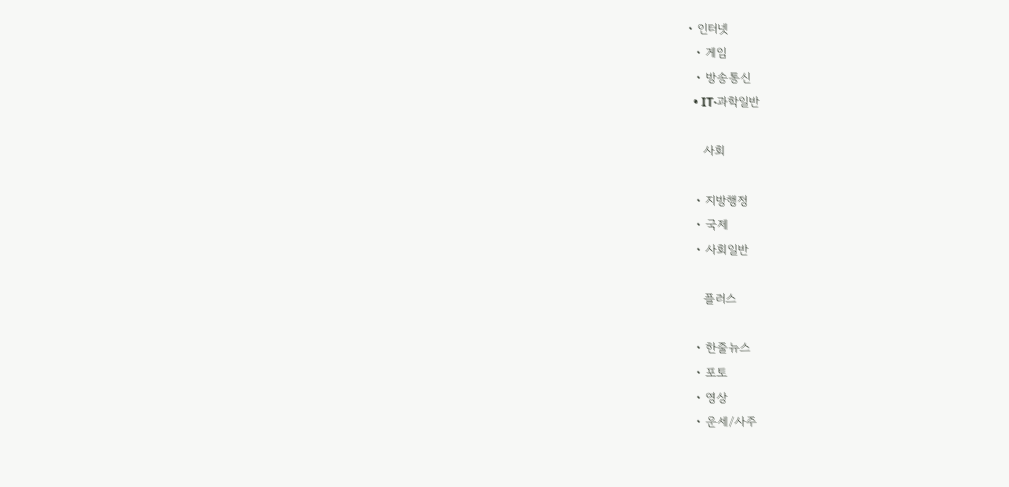• 인터넷
  • 게임
  • 방송통신
  • IT·과학일반

    사회

  • 지방행정
  • 국제
  • 사회일반

    플러스

  • 한줄뉴스
  • 포토
  • 영상
  • 운세/사주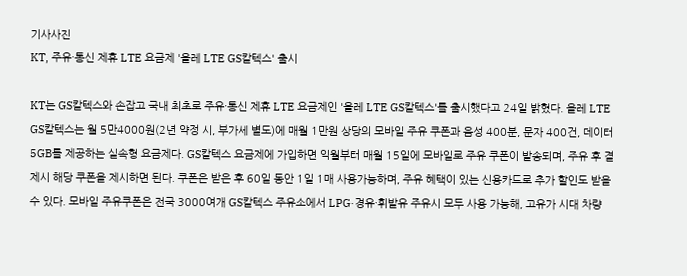기사사진
KT, 주유·통신 제휴 LTE 요금제 '올레 LTE GS칼텍스' 출시

KT는 GS칼텍스와 손잡고 국내 최초로 주유·통신 제휴 LTE 요금제인 '올레 LTE GS칼텍스'를 출시했다고 24일 밝혔다. 올레 LTE GS칼텍스는 월 5만4000원(2년 약정 시, 부가세 별도)에 매월 1만원 상당의 모바일 주유 쿠폰과 음성 400분, 문자 400건, 데이터 5GB를 제공하는 실속형 요금제다. GS칼텍스 요금제에 가입하면 익월부터 매월 15일에 모바일로 주유 쿠폰이 발송되며, 주유 후 결제시 해당 쿠폰을 제시하면 된다. 쿠폰은 받은 후 60일 동안 1일 1매 사용가능하며, 주유 혜택이 있는 신용카드로 추가 할인도 받을 수 있다. 모바일 주유쿠폰은 전국 3000여개 GS칼텍스 주유소에서 LPG·경유·휘발유 주유시 모두 사용 가능해, 고유가 시대 차량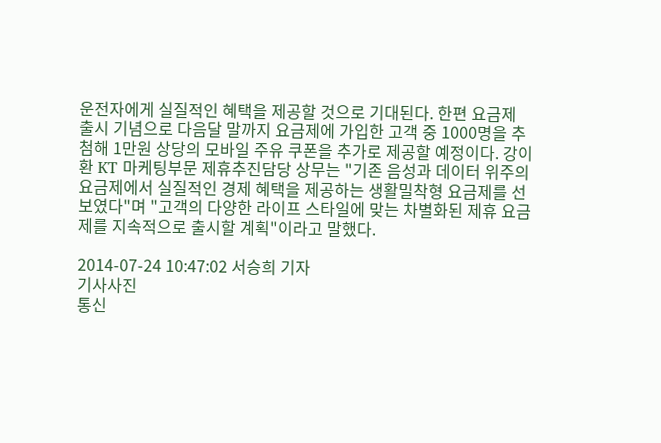운전자에게 실질적인 혜택을 제공할 것으로 기대된다. 한편 요금제 출시 기념으로 다음달 말까지 요금제에 가입한 고객 중 1000명을 추첨해 1만원 상당의 모바일 주유 쿠폰을 추가로 제공할 예정이다. 강이환 KT 마케팅부문 제휴추진담당 상무는 "기존 음성과 데이터 위주의 요금제에서 실질적인 경제 혜택을 제공하는 생활밀착형 요금제를 선보였다"며 "고객의 다양한 라이프 스타일에 맞는 차별화된 제휴 요금제를 지속적으로 출시할 계획"이라고 말했다.

2014-07-24 10:47:02 서승희 기자
기사사진
통신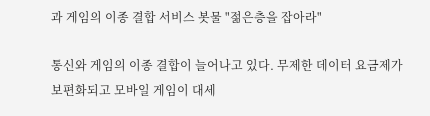과 게임의 이종 결합 서비스 봇물 "젊은층을 잡아라"

통신와 게임의 이종 결합이 늘어나고 있다. 무제한 데이터 요금제가 보편화되고 모바일 게임이 대세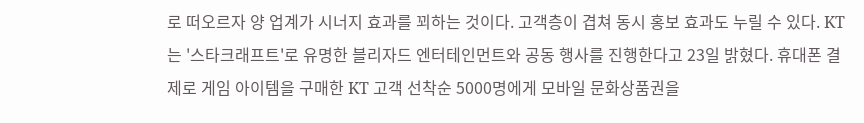로 떠오르자 양 업계가 시너지 효과를 꾀하는 것이다. 고객층이 겹쳐 동시 홍보 효과도 누릴 수 있다. KT는 '스타크래프트'로 유명한 블리자드 엔터테인먼트와 공동 행사를 진행한다고 23일 밝혔다. 휴대폰 결제로 게임 아이템을 구매한 KT 고객 선착순 5000명에게 모바일 문화상품권을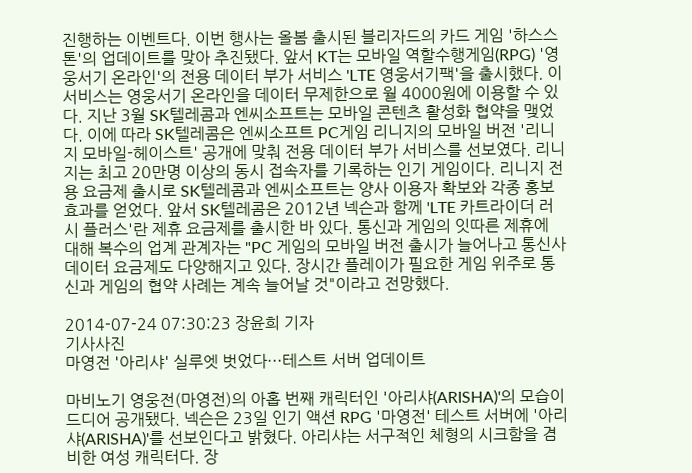진행하는 이벤트다. 이번 행사는 올봄 출시된 블리자드의 카드 게임 '하스스톤'의 업데이트를 맞아 추진됐다. 앞서 KT는 모바일 역할수행게임(RPG) '영웅서기 온라인'의 전용 데이터 부가 서비스 'LTE 영웅서기팩'을 출시했다. 이 서비스는 영웅서기 온라인을 데이터 무제한으로 월 4000원에 이용할 수 있다. 지난 3월 SK텔레콤과 엔씨소프트는 모바일 콘텐츠 활성화 협약을 맺었다. 이에 따라 SK텔레콤은 엔씨소프트 PC게임 리니지의 모바일 버전 '리니지 모바일-헤이스트' 공개에 맞춰 전용 데이터 부가 서비스를 선보였다. 리니지는 최고 20만명 이상의 동시 접속자를 기록하는 인기 게임이다. 리니지 전용 요금제 출시로 SK텔레콤과 엔씨소프트는 양사 이용자 확보와 각종 홍보 효과를 얻었다. 앞서 SK텔레콤은 2012년 넥슨과 함께 'LTE 카트라이더 러시 플러스'란 제휴 요금제를 출시한 바 있다. 통신과 게임의 잇따른 제휴에 대해 복수의 업계 관계자는 "PC 게임의 모바일 버전 출시가 늘어나고 통신사 데이터 요금제도 다양해지고 있다. 장시간 플레이가 필요한 게임 위주로 통신과 게임의 협약 사례는 계속 늘어날 것"이라고 전망했다.

2014-07-24 07:30:23 장윤희 기자
기사사진
마영전 '아리샤' 실루엣 벗었다···테스트 서버 업데이트

마비노기 영웅전(마영전)의 아홉 번째 캐릭터인 '아리샤(ARISHA)'의 모습이 드디어 공개됐다. 넥슨은 23일 인기 액션 RPG '마영전' 테스트 서버에 '아리샤(ARISHA)'를 선보인다고 밝혔다. 아리샤는 서구적인 체형의 시크함을 겸비한 여성 캐릭터다. 장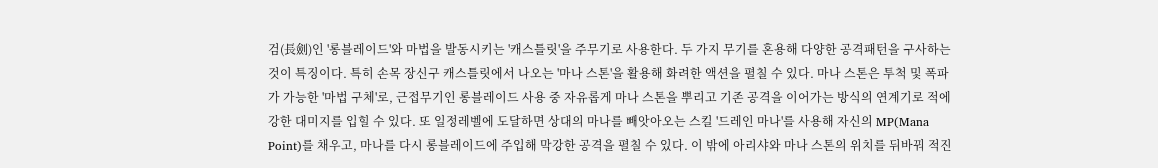검(長劍)인 '롱블레이드'와 마법을 발동시키는 '캐스틀릿'을 주무기로 사용한다. 두 가지 무기를 혼용해 다양한 공격패턴을 구사하는 것이 특징이다. 특히 손목 장신구 캐스틀릿에서 나오는 '마나 스톤'을 활용해 화려한 액션을 펼칠 수 있다. 마나 스톤은 투척 및 폭파가 가능한 '마법 구체'로, 근접무기인 롱블레이드 사용 중 자유롭게 마나 스톤을 뿌리고 기존 공격을 이어가는 방식의 연계기로 적에 강한 대미지를 입힐 수 있다. 또 일정레벨에 도달하면 상대의 마나를 빼앗아오는 스킬 '드레인 마나'를 사용해 자신의 MP(Mana Point)를 채우고, 마나를 다시 롱블레이드에 주입해 막강한 공격을 펼칠 수 있다. 이 밖에 아리샤와 마나 스톤의 위치를 뒤바꿔 적진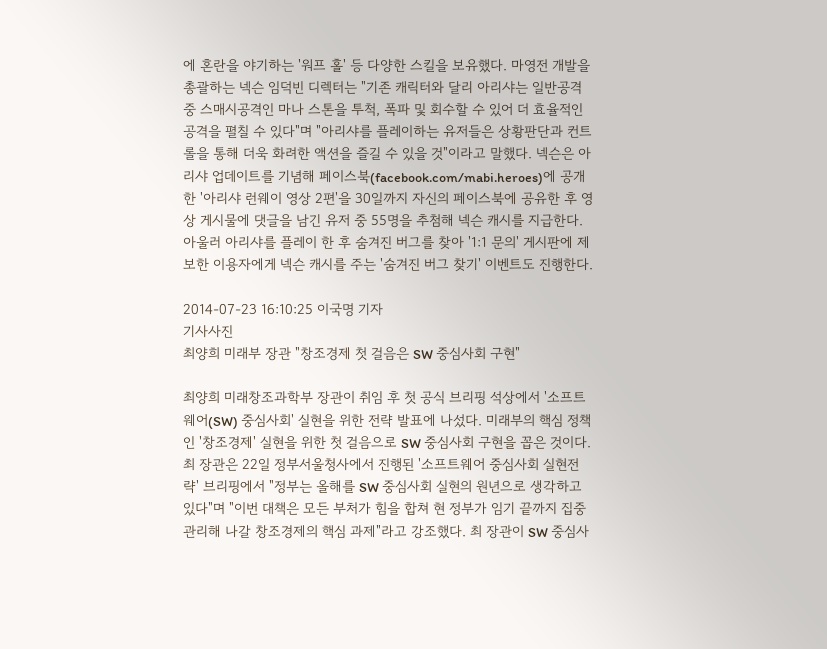에 혼란을 야기하는 '워프 홀' 등 다양한 스킬을 보유했다. 마영전 개발을 총괄하는 넥슨 임덕빈 디렉터는 "기존 캐릭터와 달리 아리샤는 일반공격 중 스매시공격인 마나 스톤을 투척, 폭파 및 회수할 수 있어 더 효율적인 공격을 펼칠 수 있다"며 "아리샤를 플레이하는 유저들은 상황판단과 컨트롤을 통해 더욱 화려한 액션을 즐길 수 있을 것"이라고 말했다. 넥슨은 아리샤 업데이트를 기념해 페이스북(facebook.com/mabi.heroes)에 공개한 '아리샤 런웨이 영상 2편'을 30일까지 자신의 페이스북에 공유한 후 영상 게시물에 댓글을 남긴 유저 중 55명을 추첨해 넥슨 캐시를 지급한다. 아울러 아리샤를 플레이 한 후 숨겨진 버그를 찾아 '1:1 문의' 게시판에 제보한 이용자에게 넥슨 캐시를 주는 '숨겨진 버그 찾기' 이벤트도 진행한다.

2014-07-23 16:10:25 이국명 기자
기사사진
최양희 미래부 장관 "창조경제 첫 걸음은 SW 중심사회 구현"

최양희 미래창조과학부 장관이 취임 후 첫 공식 브리핑 석상에서 '소프트웨어(SW) 중심사회' 실현을 위한 전략 발표에 나섰다. 미래부의 핵심 정책인 '창조경제' 실현을 위한 첫 걸음으로 SW 중심사회 구현을 꼽은 것이다. 최 장관은 22일 정부서울청사에서 진행된 '소프트웨어 중심사회 실현전략' 브리핑에서 "정부는 올해를 SW 중심사회 실현의 원년으로 생각하고 있다"며 "이번 대책은 모든 부처가 힘을 합쳐 현 정부가 임기 끝까지 집중 관리해 나갈 창조경제의 핵심 과제"라고 강조했다. 최 장관이 SW 중심사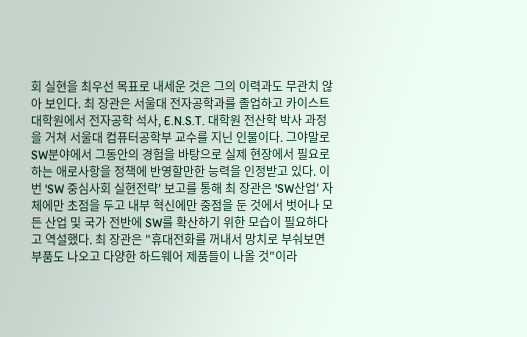회 실현을 최우선 목표로 내세운 것은 그의 이력과도 무관치 않아 보인다. 최 장관은 서울대 전자공학과를 졸업하고 카이스트 대학원에서 전자공학 석사, E.N.S.T. 대학원 전산학 박사 과정을 거쳐 서울대 컴퓨터공학부 교수를 지닌 인물이다. 그야말로 SW분야에서 그동안의 경험을 바탕으로 실제 현장에서 필요로 하는 애로사항을 정책에 반영할만한 능력을 인정받고 있다. 이번 'SW 중심사회 실현전략' 보고를 통해 최 장관은 'SW산업' 자체에만 초점을 두고 내부 혁신에만 중점을 둔 것에서 벗어나 모든 산업 및 국가 전반에 SW를 확산하기 위한 모습이 필요하다고 역설했다. 최 장관은 "휴대전화를 꺼내서 망치로 부숴보면 부품도 나오고 다양한 하드웨어 제품들이 나올 것"이라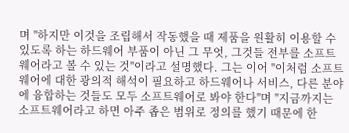며 "하지만 이것을 조립해서 작동했을 때 제품을 원활히 이용할 수 있도록 하는 하드웨어 부품이 아닌 그 무엇, 그것들 전부를 소프트웨어라고 볼 수 있는 것"이라고 설명했다. 그는 이어 "이처럼 소프트웨어에 대한 광의적 해석이 필요하고 하드웨어나 서비스, 다른 분야에 융합하는 것들도 모두 소프트웨어로 봐야 한다"며 "지금까지는 소프트웨어라고 하면 아주 좁은 범위로 정의를 했기 때문에 한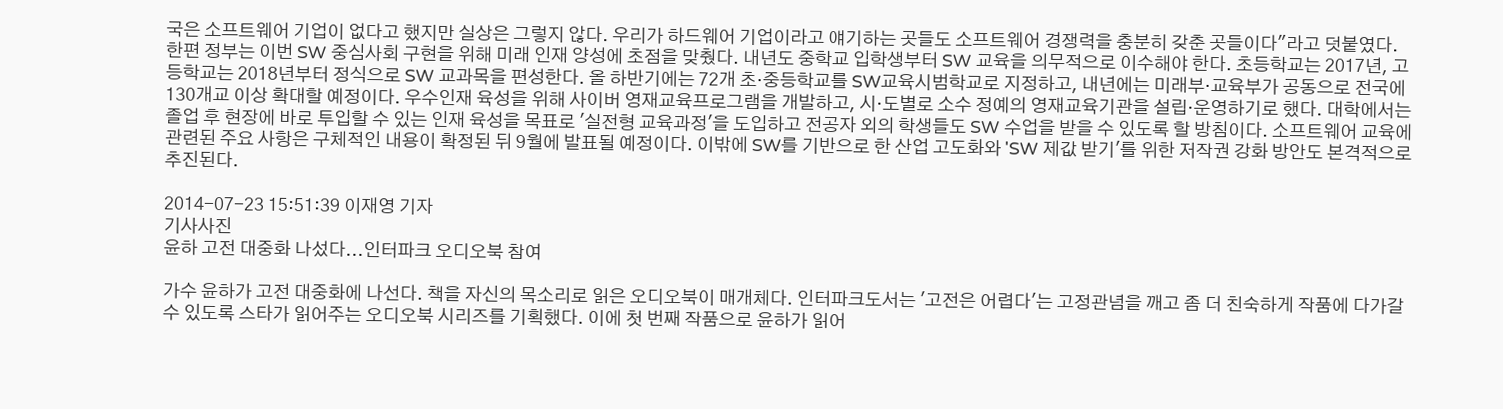국은 소프트웨어 기업이 없다고 했지만 실상은 그렇지 않다. 우리가 하드웨어 기업이라고 얘기하는 곳들도 소프트웨어 경쟁력을 충분히 갖춘 곳들이다"라고 덧붙였다. 한편 정부는 이번 SW 중심사회 구현을 위해 미래 인재 양성에 초점을 맞췄다. 내년도 중학교 입학생부터 SW 교육을 의무적으로 이수해야 한다. 초등학교는 2017년, 고등학교는 2018년부터 정식으로 SW 교과목을 편성한다. 올 하반기에는 72개 초·중등학교를 SW교육시범학교로 지정하고, 내년에는 미래부·교육부가 공동으로 전국에 130개교 이상 확대할 예정이다. 우수인재 육성을 위해 사이버 영재교육프로그램을 개발하고, 시·도별로 소수 정예의 영재교육기관을 설립·운영하기로 했다. 대학에서는 졸업 후 현장에 바로 투입할 수 있는 인재 육성을 목표로 '실전형 교육과정'을 도입하고 전공자 외의 학생들도 SW 수업을 받을 수 있도록 할 방침이다. 소프트웨어 교육에 관련된 주요 사항은 구체적인 내용이 확정된 뒤 9월에 발표될 예정이다. 이밖에 SW를 기반으로 한 산업 고도화와 'SW 제값 받기'를 위한 저작권 강화 방안도 본격적으로 추진된다.

2014-07-23 15:51:39 이재영 기자
기사사진
윤하 고전 대중화 나섰다...인터파크 오디오북 참여

가수 윤하가 고전 대중화에 나선다. 책을 자신의 목소리로 읽은 오디오북이 매개체다. 인터파크도서는 '고전은 어렵다'는 고정관념을 깨고 좀 더 친숙하게 작품에 다가갈 수 있도록 스타가 읽어주는 오디오북 시리즈를 기획했다. 이에 첫 번째 작품으로 윤하가 읽어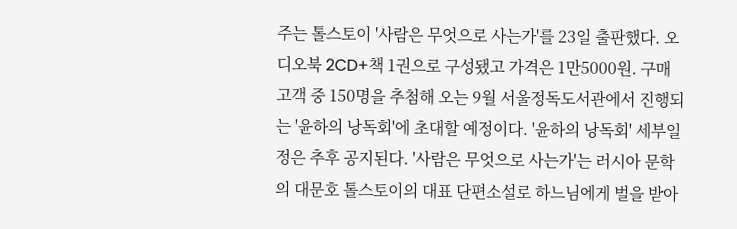주는 톨스토이 '사람은 무엇으로 사는가'를 23일 출판했다. 오디오북 2CD+책 1권으로 구성됐고 가격은 1만5000원. 구매 고객 중 150명을 추첨해 오는 9월 서울정독도서관에서 진행되는 '윤하의 낭독회'에 초대할 예정이다. '윤하의 낭독회' 세부일정은 추후 공지된다. '사람은 무엇으로 사는가'는 러시아 문학의 대문호 톨스토이의 대표 단편소설로 하느님에게 벌을 받아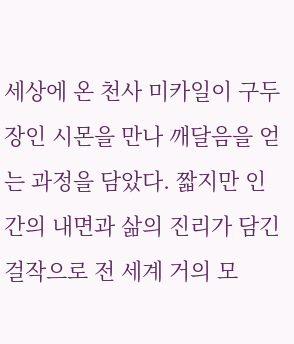세상에 온 천사 미카일이 구두장인 시몬을 만나 깨달음을 얻는 과정을 담았다. 짧지만 인간의 내면과 삶의 진리가 담긴 걸작으로 전 세계 거의 모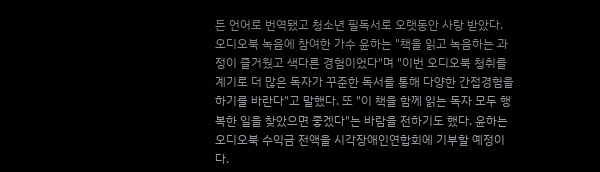든 언어로 번역됐고 청소년 필독서로 오랫동안 사랑 받았다. 오디오북 녹음에 참여한 가수 윤하는 "책을 읽고 녹음하는 과정이 즐거웠고 색다른 경험이었다"며 "이번 오디오북 청취를 계기로 더 많은 독자가 꾸준한 독서를 통해 다양한 간접경험을 하기를 바란다"고 말했다. 또 "이 책을 함께 읽는 독자 모두 행복한 일을 찾았으면 좋겠다"는 바람을 전하기도 했다. 윤하는 오디오북 수익금 전액을 시각장애인연합회에 기부할 예정이다.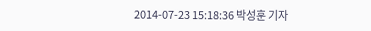2014-07-23 15:18:36 박성훈 기자